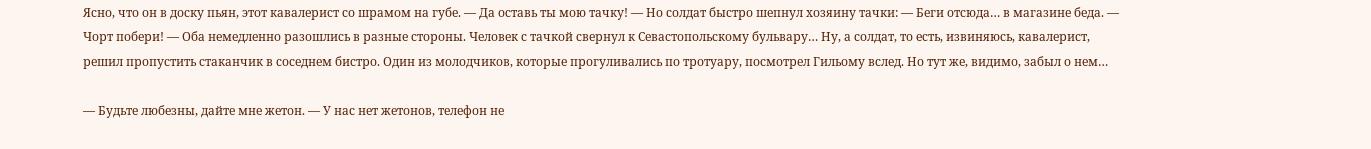Ясно, что он в доску пьян, этот кавалерист со шрамом на губе. — Да оставь ты мою тачку! — Но солдат быстро шепнул хозяину тачки: — Беги отсюда… в магазине беда. — Чорт побери! — Оба немедленно разошлись в разные стороны. Человек с тачкой свернул к Севастопольскому бульвару… Ну, а солдат, то есть, извиняюсь, кавалерист, решил пропустить стаканчик в соседнем бистро. Один из молодчиков, которые прогуливались по тротуару, посмотрел Гильому вслед. Но тут же, видимо, забыл о нем…

— Будьте любезны, дайте мне жетон. — У нас нет жетонов, телефон не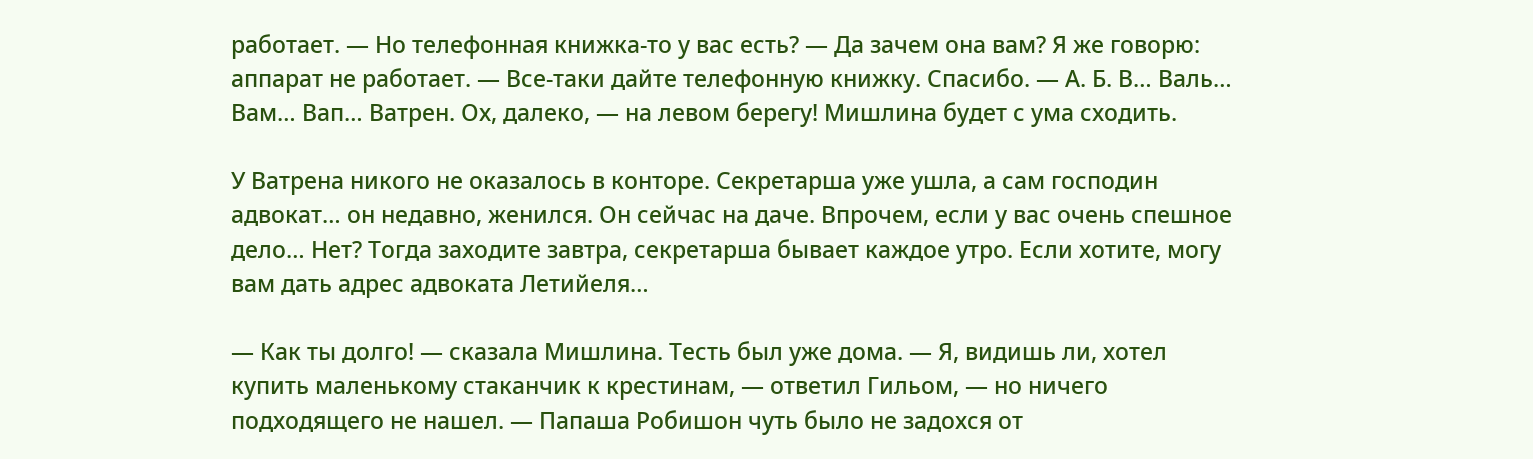работает. — Но телефонная книжка-то у вас есть? — Да зачем она вам? Я же говорю: аппарат не работает. — Все-таки дайте телефонную книжку. Спасибо. — А. Б. В… Валь… Вам… Bап… Ватрен. Ох, далеко, — на левом берегу! Мишлина будет с ума сходить.

У Ватрена никого не оказалось в конторе. Секретарша уже ушла, а сам господин адвокат… он недавно, женился. Он сейчас на даче. Впрочем, если у вас очень спешное дело… Нет? Тогда заходите завтра, секретарша бывает каждое утро. Если хотите, могу вам дать адрес адвоката Летийеля…

— Как ты долго! — сказала Мишлина. Тесть был уже дома. — Я, видишь ли, хотел купить маленькому стаканчик к крестинам, — ответил Гильом, — но ничего подходящего не нашел. — Папаша Робишон чуть было не задохся от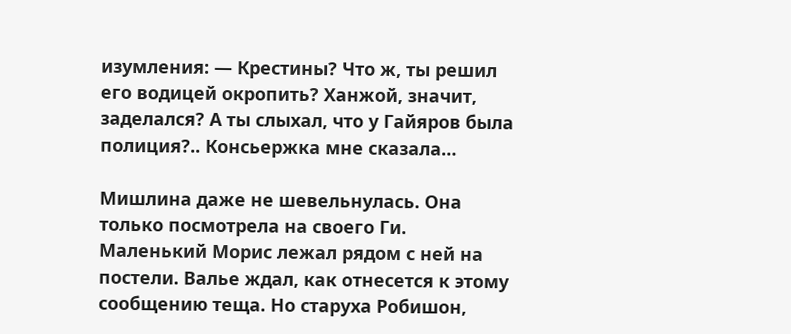изумления: — Крестины? Что ж, ты решил его водицей окропить? Ханжой, значит, заделался? А ты слыхал, что у Гайяров была полиция?.. Консьержка мне сказала…

Мишлина даже не шевельнулась. Она только посмотрела на своего Ги. Маленький Морис лежал рядом с ней на постели. Валье ждал, как отнесется к этому сообщению теща. Но старуха Робишон,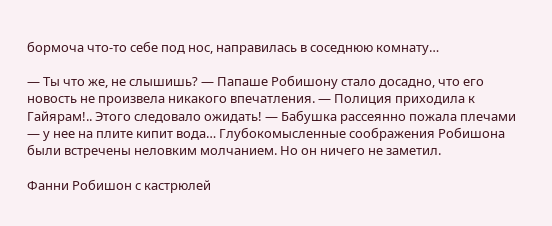бормоча что-то себе под нос, направилась в соседнюю комнату…

— Ты что же, не слышишь? — Папаше Робишону стало досадно, что его новость не произвела никакого впечатления. — Полиция приходила к Гайярам!.. Этого следовало ожидать! — Бабушка рассеянно пожала плечами — у нее на плите кипит вода… Глубокомысленные соображения Робишона были встречены неловким молчанием. Но он ничего не заметил.

Фанни Робишон с кастрюлей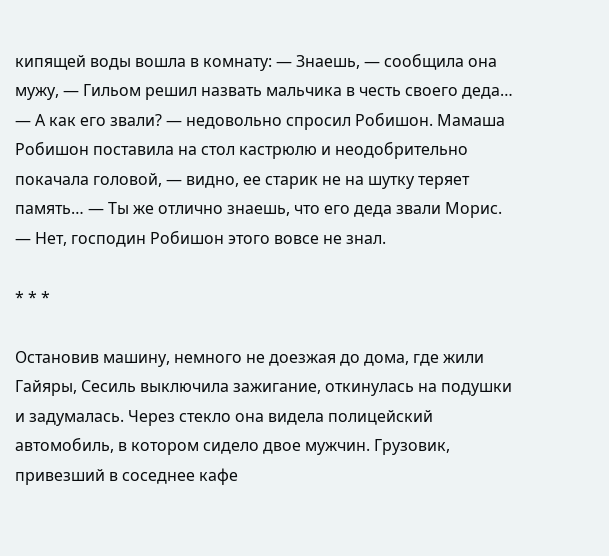кипящей воды вошла в комнату: — Знаешь, — сообщила она мужу, — Гильом решил назвать мальчика в честь своего деда… — А как его звали? — недовольно спросил Робишон. Мамаша Робишон поставила на стол кастрюлю и неодобрительно покачала головой, — видно, ее старик не на шутку теряет память… — Ты же отлично знаешь, что его деда звали Морис. — Нет, господин Робишон этого вовсе не знал.

* * *

Остановив машину, немного не доезжая до дома, где жили Гайяры, Сесиль выключила зажигание, откинулась на подушки и задумалась. Через стекло она видела полицейский автомобиль, в котором сидело двое мужчин. Грузовик, привезший в соседнее кафе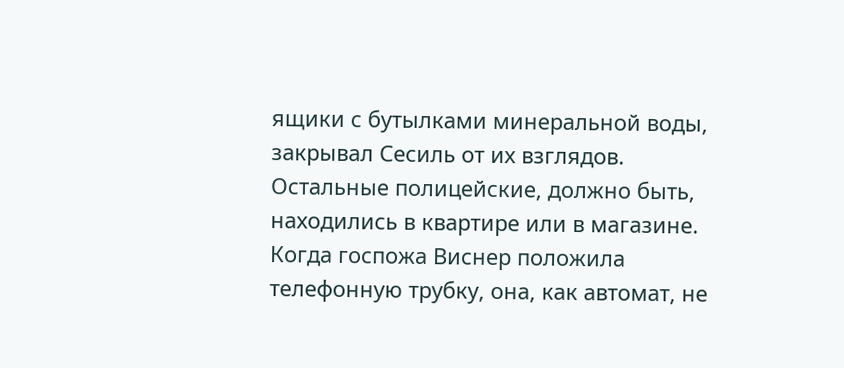ящики с бутылками минеральной воды, закрывал Сесиль от их взглядов. Остальные полицейские, должно быть, находились в квартире или в магазине. Когда госпожа Виснер положила телефонную трубку, она, как автомат, не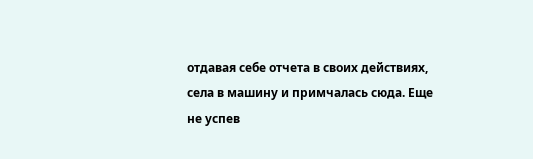отдавая себе отчета в своих действиях, села в машину и примчалась сюда. Еще не успев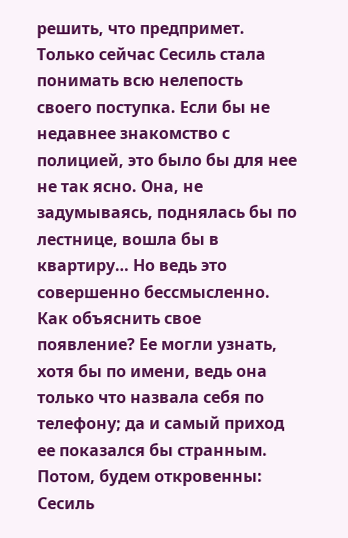решить, что предпримет. Только сейчас Сесиль стала понимать всю нелепость своего поступка. Если бы не недавнее знакомство с полицией, это было бы для нее не так ясно. Она, не задумываясь, поднялась бы по лестнице, вошла бы в квартиру… Но ведь это совершенно бессмысленно. Как объяснить свое появление? Ее могли узнать, хотя бы по имени, ведь она только что назвала себя по телефону; да и самый приход ее показался бы странным. Потом, будем откровенны: Сесиль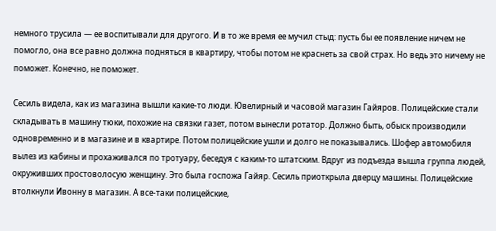немного трусила — ее воспитывали для другого. И в то же время ее мучил стыд: пусть бы ее появление ничем не помогло, она все равно должна подняться в квартиру, чтобы потом не краснеть за свой страх. Но ведь это ничему не поможет. Конечно, не поможет.

Сесиль видела, как из магазина вышли какие-то люди. Ювелирный и часовой магазин Гайяров. Полицейские стали складывать в машину тюки, похожие на связки газет, потом вынесли ротатор. Должно быть, обыск производили одновременно и в магазине и в квартире. Потом полицейские ушли и долго не показывались. Шофер автомобиля вылез из кабины и прохаживался по тротуару, беседуя с каким-то штатским. Вдруг из подъезда вышла группа людей, окруживших простоволосую женщину. Это была госпожа Гайяр. Сесиль приоткрыла дверцу машины. Полицейские втолкнули Ивонну в магазин. А все-таки полицейские,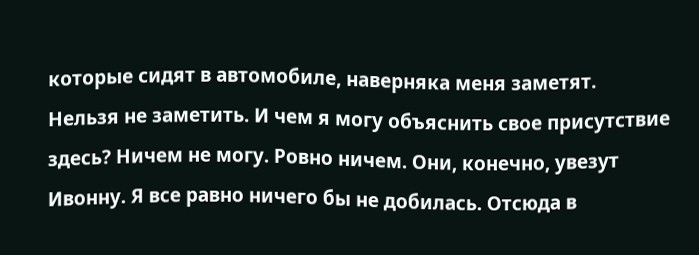которые сидят в автомобиле, наверняка меня заметят. Нельзя не заметить. И чем я могу объяснить свое присутствие здесь? Ничем не могу. Ровно ничем. Они, конечно, увезут Ивонну. Я все равно ничего бы не добилась. Отсюда в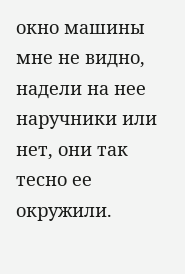окно машины мне не видно, надели на нее наручники или нет, они так тесно ее окружили.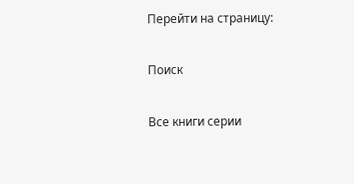Перейти на страницу:

Поиск

Все книги серии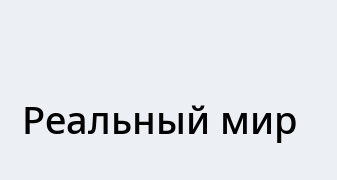Реальный мир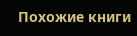Похожие книги